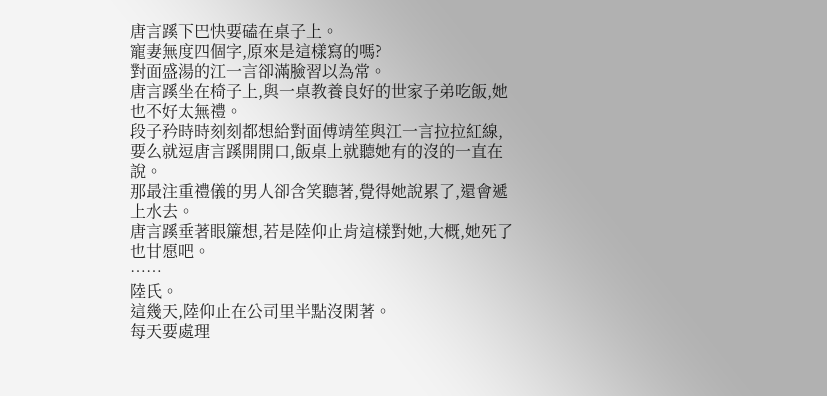唐言蹊下巴快要磕在桌子上。
寵妻無度四個字,原來是這樣寫的嗎?
對面盛湯的江一言卻滿臉習以為常。
唐言蹊坐在椅子上,與一桌教養良好的世家子弟吃飯,她也不好太無禮。
段子矜時時刻刻都想給對面傅靖笙與江一言拉拉紅線,要么就逗唐言蹊開開口,飯桌上就聽她有的沒的一直在說。
那最注重禮儀的男人卻含笑聽著,覺得她說累了,還會遞上水去。
唐言蹊垂著眼簾想,若是陸仰止肯這樣對她,大概,她死了也甘愿吧。
……
陸氏。
這幾天,陸仰止在公司里半點沒閑著。
每天要處理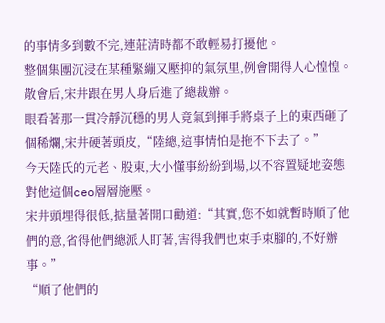的事情多到數不完,連莊清時都不敢輕易打擾他。
整個集團沉浸在某種緊繃又壓抑的氣氛里,例會開得人心惶惶。
散會后,宋井跟在男人身后進了總裁辦。
眼看著那一貫冷靜沉穩的男人竟氣到揮手將桌子上的東西砸了個稀爛,宋井硬著頭皮,“陸總,這事情怕是拖不下去了。”
今天陸氏的元老、股東,大小懂事紛紛到場,以不容置疑地姿態對他這個ceo層層施壓。
宋井頭埋得很低,掂量著開口勸道:“其實,您不如就暫時順了他們的意,省得他們總派人盯著,害得我們也束手束腳的,不好辦事。”
“順了他們的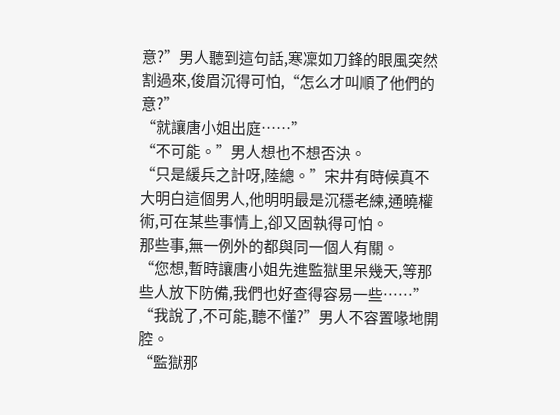意?”男人聽到這句話,寒凜如刀鋒的眼風突然割過來,俊眉沉得可怕,“怎么才叫順了他們的意?”
“就讓唐小姐出庭……”
“不可能。”男人想也不想否決。
“只是緩兵之計呀,陸總。”宋井有時候真不大明白這個男人,他明明最是沉穩老練,通曉權術,可在某些事情上,卻又固執得可怕。
那些事,無一例外的都與同一個人有關。
“您想,暫時讓唐小姐先進監獄里呆幾天,等那些人放下防備,我們也好查得容易一些……”
“我說了,不可能,聽不懂?”男人不容置喙地開腔。
“監獄那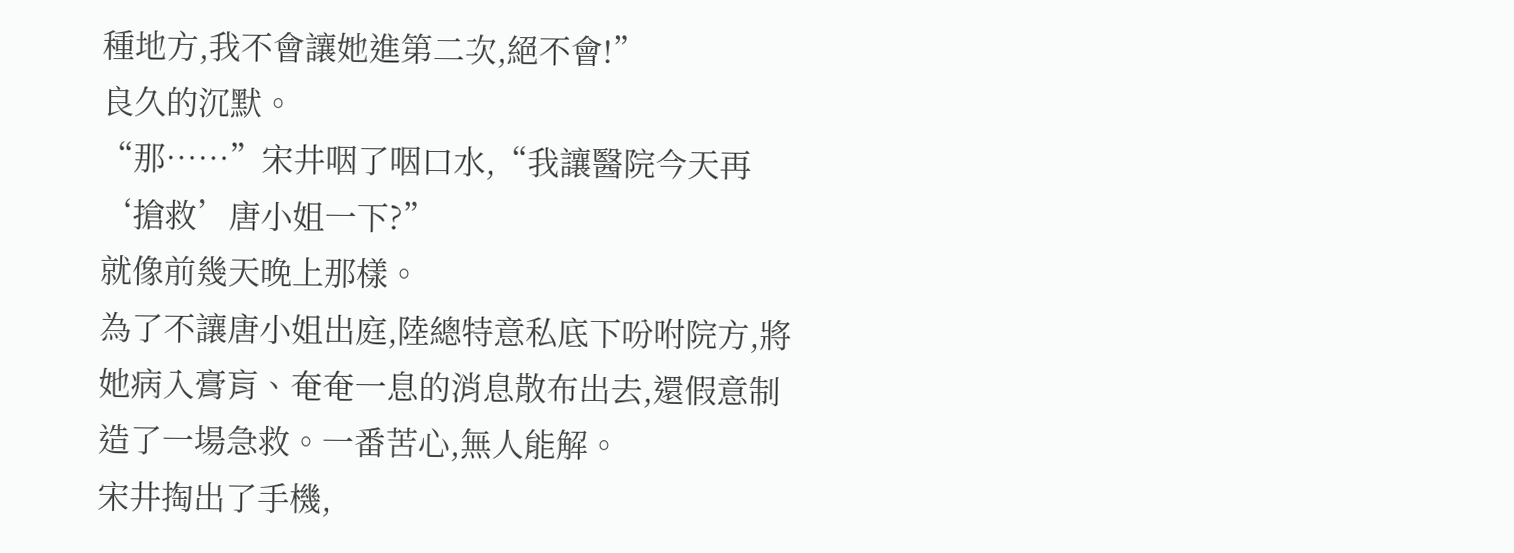種地方,我不會讓她進第二次,絕不會!”
良久的沉默。
“那……”宋井咽了咽口水,“我讓醫院今天再‘搶救’唐小姐一下?”
就像前幾天晚上那樣。
為了不讓唐小姐出庭,陸總特意私底下吩咐院方,將她病入膏肓、奄奄一息的消息散布出去,還假意制造了一場急救。一番苦心,無人能解。
宋井掏出了手機,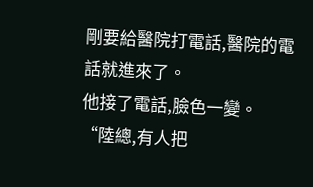剛要給醫院打電話,醫院的電話就進來了。
他接了電話,臉色一變。
“陸總,有人把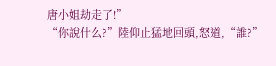唐小姐劫走了!”
“你說什么?”陸仰止猛地回頭,怒道,“誰?”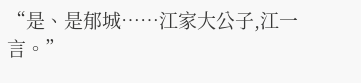“是、是郁城……江家大公子,江一言。”